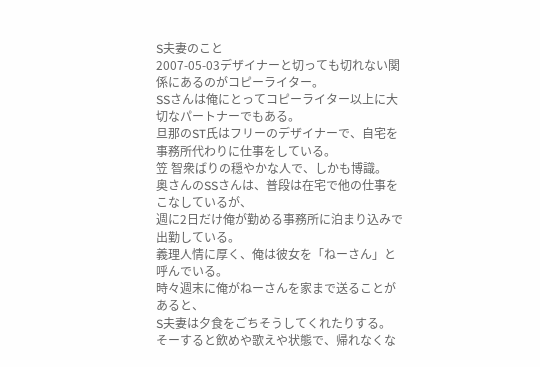S夫妻のこと
2007-05-03デザイナーと切っても切れない関係にあるのがコピーライター。
SSさんは俺にとってコピーライター以上に大切なパートナーでもある。
旦那のST氏はフリーのデザイナーで、自宅を事務所代わりに仕事をしている。
笠 智衆ばりの穏やかな人で、しかも博識。
奥さんのSSさんは、普段は在宅で他の仕事をこなしているが、
週に2日だけ俺が勤める事務所に泊まり込みで出勤している。
義理人情に厚く、俺は彼女を「ねーさん」と呼んでいる。
時々週末に俺がねーさんを家まで送ることがあると、
S夫妻は夕食をごちそうしてくれたりする。
そーすると飲めや歌えや状態で、帰れなくな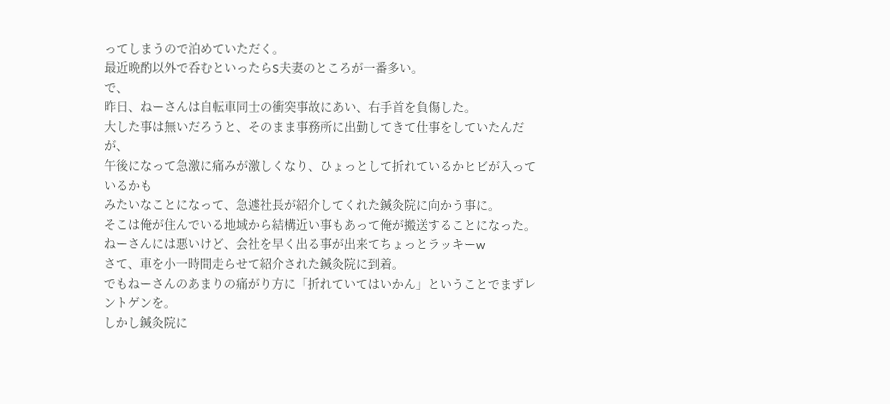ってしまうので泊めていただく。
最近晩酌以外で呑むといったらS夫妻のところが一番多い。
で、
昨日、ねーさんは自転車同士の衝突事故にあい、右手首を負傷した。
大した事は無いだろうと、そのまま事務所に出勤してきて仕事をしていたんだが、
午後になって急激に痛みが激しくなり、ひょっとして折れているかヒビが入っているかも
みたいなことになって、急遽社長が紹介してくれた鍼灸院に向かう事に。
そこは俺が住んでいる地域から結構近い事もあって俺が搬送することになった。
ねーさんには悪いけど、会社を早く出る事が出来てちょっとラッキーw
さて、車を小一時間走らせて紹介された鍼灸院に到着。
でもねーさんのあまりの痛がり方に「折れていてはいかん」ということでまずレントゲンを。
しかし鍼灸院に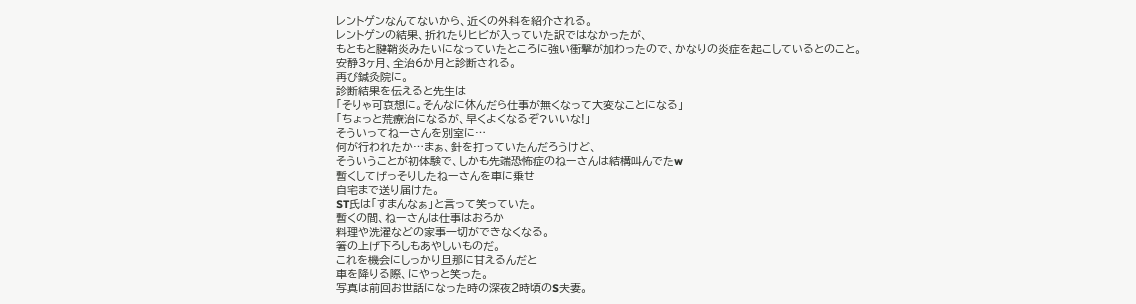レントゲンなんてないから、近くの外科を紹介される。
レントゲンの結果、折れたりヒビが入っていた訳ではなかったが、
もともと腱鞘炎みたいになっていたところに強い衝撃が加わったので、かなりの炎症を起こしているとのこと。
安静3ヶ月、全治6か月と診断される。
再び鍼灸院に。
診断結果を伝えると先生は
「そりゃ可哀想に。そんなに休んだら仕事が無くなって大変なことになる」
「ちょっと荒療治になるが、早くよくなるぞ?いいな!」
そういってねーさんを別室に…
何が行われたか…まぁ、針を打っていたんだろうけど、
そういうことが初体験で、しかも先端恐怖症のねーさんは結構叫んでたw
暫くしてげっそりしたねーさんを車に乗せ
自宅まで送り届けた。
ST氏は「すまんなぁ」と言って笑っていた。
暫くの間、ねーさんは仕事はおろか
料理や洗濯などの家事一切ができなくなる。
箸の上げ下ろしもあやしいものだ。
これを機会にしっかり旦那に甘えるんだと
車を降りる際、にやっと笑った。
写真は前回お世話になった時の深夜2時頃のS夫妻。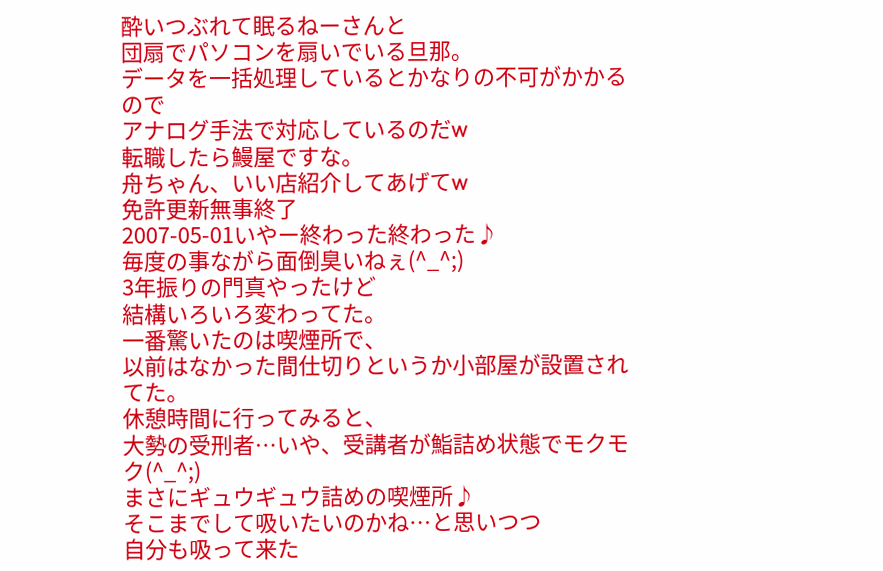酔いつぶれて眠るねーさんと
団扇でパソコンを扇いでいる旦那。
データを一括処理しているとかなりの不可がかかるので
アナログ手法で対応しているのだw
転職したら鰻屋ですな。
舟ちゃん、いい店紹介してあげてw
免許更新無事終了
2007-05-01いやー終わった終わった♪
毎度の事ながら面倒臭いねぇ(^_^;)
3年振りの門真やったけど
結構いろいろ変わってた。
一番驚いたのは喫煙所で、
以前はなかった間仕切りというか小部屋が設置されてた。
休憩時間に行ってみると、
大勢の受刑者…いや、受講者が鮨詰め状態でモクモク(^_^;)
まさにギュウギュウ詰めの喫煙所♪
そこまでして吸いたいのかね…と思いつつ
自分も吸って来た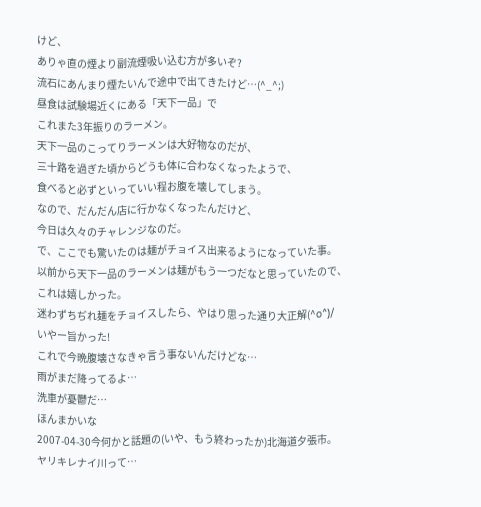けど、
ありゃ直の煙より副流煙吸い込む方が多いぞ?
流石にあんまり煙たいんで途中で出てきたけど…(^_^;)
昼食は試験場近くにある「天下一品」で
これまた3年振りのラーメン。
天下一品のこってりラーメンは大好物なのだが、
三十路を過ぎた頃からどうも体に合わなくなったようで、
食べると必ずといっていい程お腹を壊してしまう。
なので、だんだん店に行かなくなったんだけど、
今日は久々のチャレンジなのだ。
で、ここでも驚いたのは麺がチョイス出来るようになっていた事。
以前から天下一品のラーメンは麺がもう一つだなと思っていたので、
これは嬉しかった。
迷わずちぢれ麺をチョイスしたら、やはり思った通り大正解(^o^)/
いやー旨かった!
これで今晩腹壊さなきゃ言う事ないんだけどな…
雨がまだ降ってるよ…
洗車が憂鬱だ…
ほんまかいな
2007-04-30今何かと話題の(いや、もう終わったか)北海道夕張市。
ヤリキレナイ川って…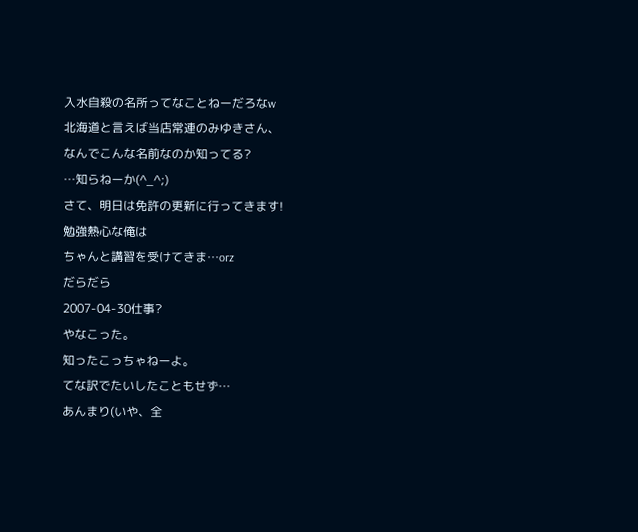入水自殺の名所ってなことねーだろなw
北海道と言えば当店常連のみゆきさん、
なんでこんな名前なのか知ってる?
…知らねーか(^_^;)
さて、明日は免許の更新に行ってきます!
勉強熱心な俺は
ちゃんと講習を受けてきま…orz
だらだら
2007-04-30仕事?
やなこった。
知ったこっちゃねーよ。
てな訳でたいしたこともせず…
あんまり(いや、全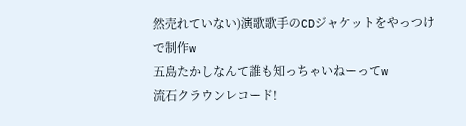然売れていない)演歌歌手のCDジャケットをやっつけで制作w
五島たかしなんて誰も知っちゃいねーってw
流石クラウンレコード!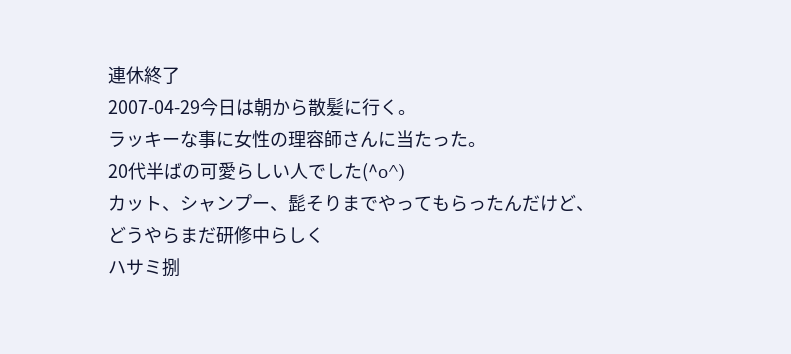連休終了
2007-04-29今日は朝から散髪に行く。
ラッキーな事に女性の理容師さんに当たった。
20代半ばの可愛らしい人でした(^o^)
カット、シャンプー、髭そりまでやってもらったんだけど、
どうやらまだ研修中らしく
ハサミ捌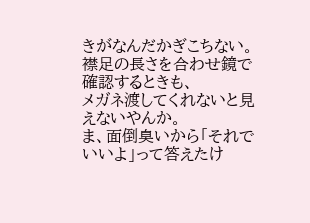きがなんだかぎこちない。
襟足の長さを合わせ鏡で確認するときも、
メガネ渡してくれないと見えないやんか。
ま、面倒臭いから「それでいいよ」って答えたけ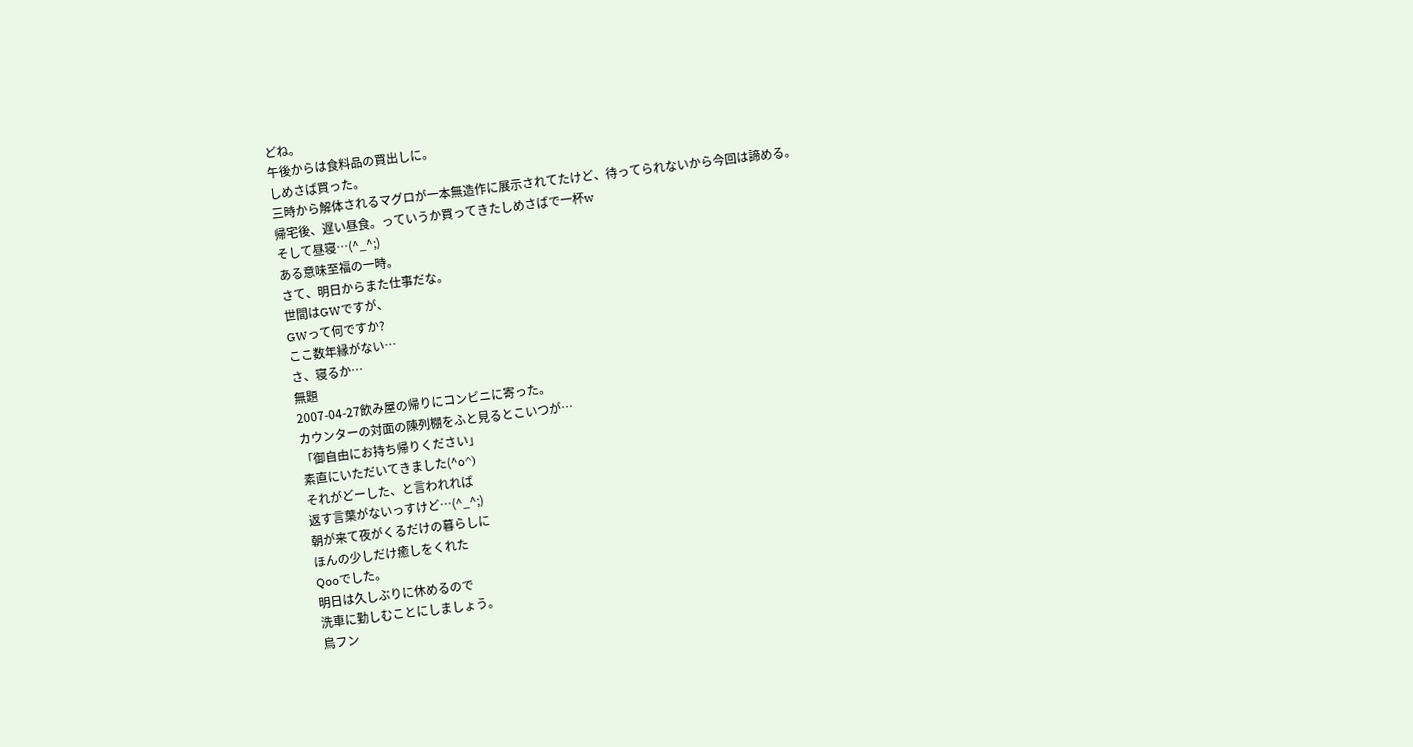どね。
午後からは食料品の買出しに。
しめさば買った。
三時から解体されるマグロが一本無造作に展示されてたけど、待ってられないから今回は諦める。
帰宅後、遅い昼食。っていうか買ってきたしめさばで一杯w
そして昼寝…(^_^;)
ある意味至福の一時。
さて、明日からまた仕事だな。
世間はGWですが、
GWって何ですか?
ここ数年縁がない…
さ、寝るか…
無題
2007-04-27飲み屋の帰りにコンビニに寄った。
カウンターの対面の陳列棚をふと見るとこいつが…
「御自由にお持ち帰りください」
素直にいただいてきました(^o^)
それがどーした、と言われれば
返す言葉がないっすけど…(^_^;)
朝が来て夜がくるだけの暮らしに
ほんの少しだけ癒しをくれた
Qooでした。
明日は久しぶりに休めるので
洗車に勤しむことにしましょう。
鳥フン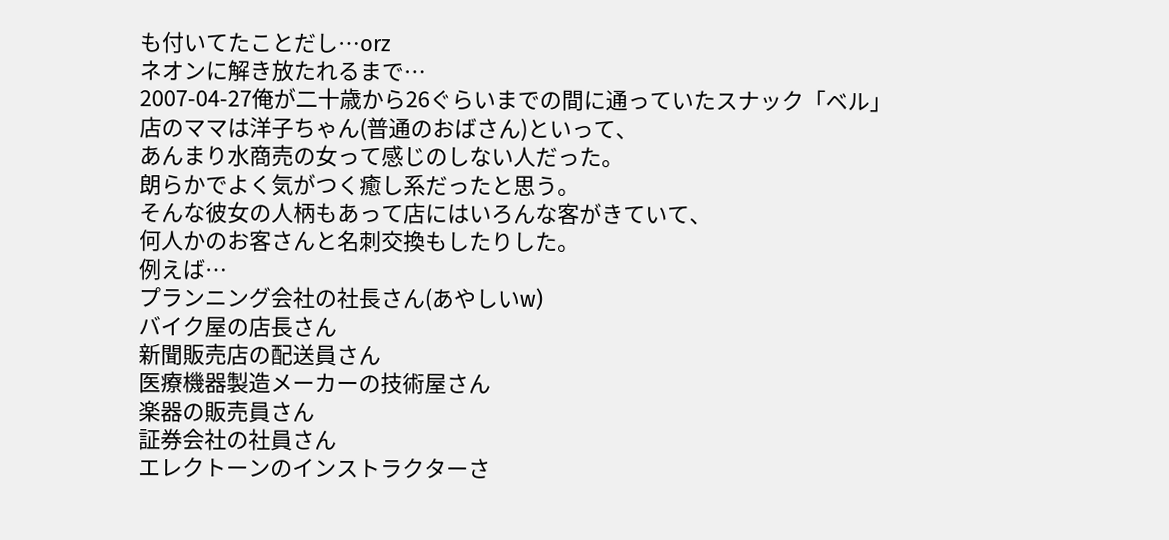も付いてたことだし…orz
ネオンに解き放たれるまで…
2007-04-27俺が二十歳から26ぐらいまでの間に通っていたスナック「ベル」
店のママは洋子ちゃん(普通のおばさん)といって、
あんまり水商売の女って感じのしない人だった。
朗らかでよく気がつく癒し系だったと思う。
そんな彼女の人柄もあって店にはいろんな客がきていて、
何人かのお客さんと名刺交換もしたりした。
例えば…
プランニング会社の社長さん(あやしいw)
バイク屋の店長さん
新聞販売店の配送員さん
医療機器製造メーカーの技術屋さん
楽器の販売員さん
証券会社の社員さん
エレクトーンのインストラクターさ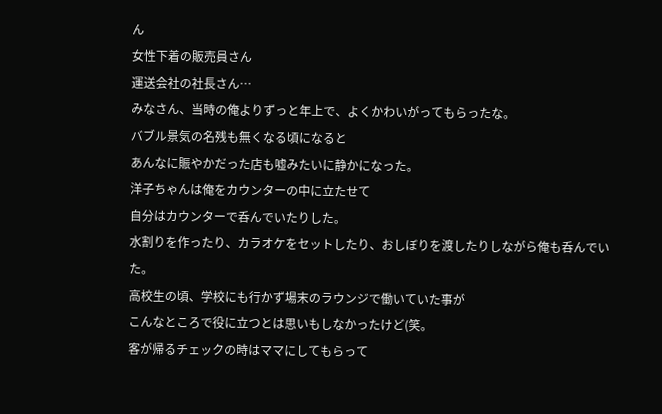ん
女性下着の販売員さん
運送会社の社長さん…
みなさん、当時の俺よりずっと年上で、よくかわいがってもらったな。
バブル景気の名残も無くなる頃になると
あんなに賑やかだった店も嘘みたいに静かになった。
洋子ちゃんは俺をカウンターの中に立たせて
自分はカウンターで呑んでいたりした。
水割りを作ったり、カラオケをセットしたり、おしぼりを渡したりしながら俺も呑んでいた。
高校生の頃、学校にも行かず場末のラウンジで働いていた事が
こんなところで役に立つとは思いもしなかったけど(笑。
客が帰るチェックの時はママにしてもらって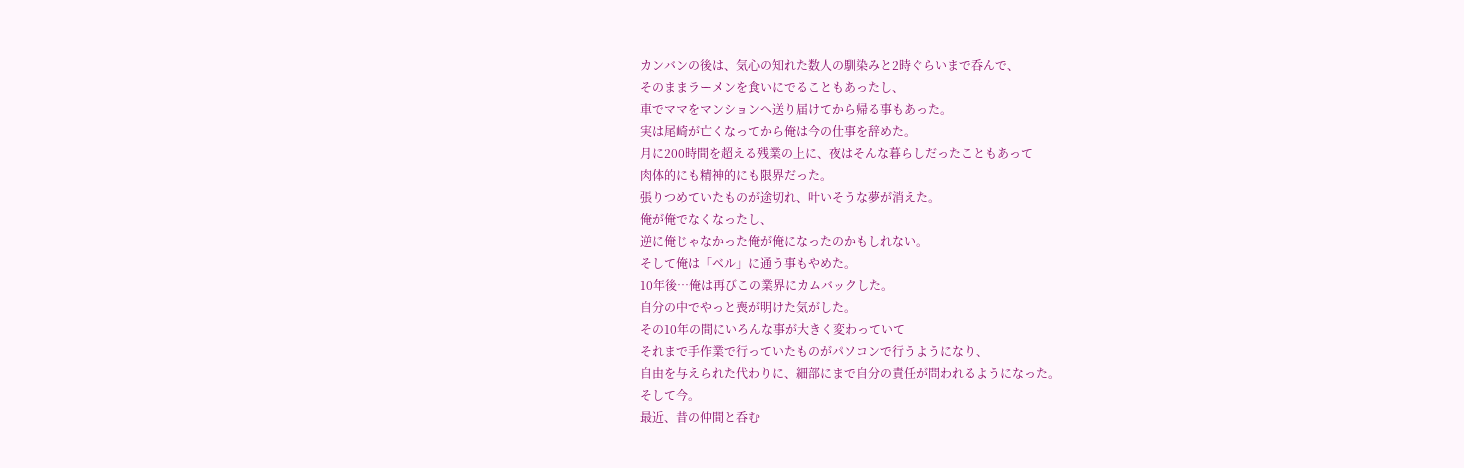カンバンの後は、気心の知れた数人の馴染みと2時ぐらいまで呑んで、
そのままラーメンを食いにでることもあったし、
車でママをマンションへ送り届けてから帰る事もあった。
実は尾崎が亡くなってから俺は今の仕事を辞めた。
月に200時間を超える残業の上に、夜はそんな暮らしだったこともあって
肉体的にも精神的にも限界だった。
張りつめていたものが途切れ、叶いそうな夢が消えた。
俺が俺でなくなったし、
逆に俺じゃなかった俺が俺になったのかもしれない。
そして俺は「ベル」に通う事もやめた。
10年後…俺は再びこの業界にカムバックした。
自分の中でやっと喪が明けた気がした。
その10年の間にいろんな事が大きく変わっていて
それまで手作業で行っていたものがパソコンで行うようになり、
自由を与えられた代わりに、細部にまで自分の責任が問われるようになった。
そして今。
最近、昔の仲間と呑む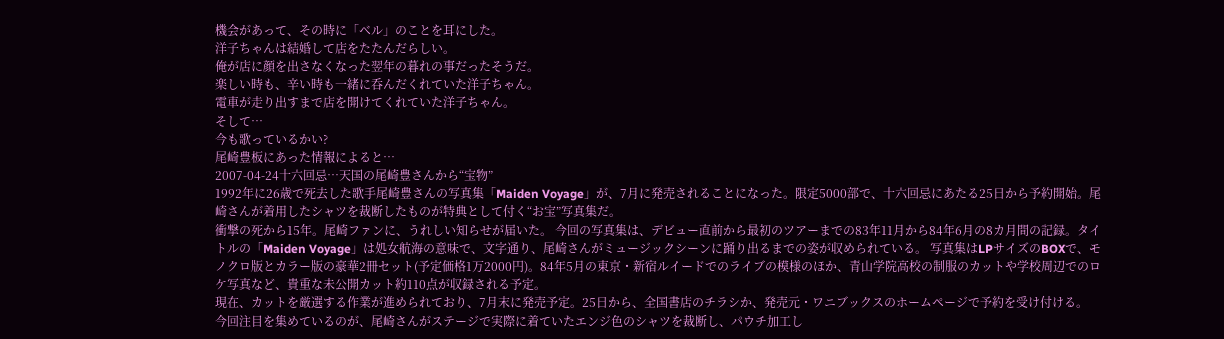機会があって、その時に「ベル」のことを耳にした。
洋子ちゃんは結婚して店をたたんだらしい。
俺が店に顔を出さなくなった翌年の暮れの事だったそうだ。
楽しい時も、辛い時も一緒に呑んだくれていた洋子ちゃん。
電車が走り出すまで店を開けてくれていた洋子ちゃん。
そして…
今も歌っているかい?
尾崎豊板にあった情報によると…
2007-04-24十六回忌…天国の尾崎豊さんから“宝物”
1992年に26歳で死去した歌手尾崎豊さんの写真集「Maiden Voyage」が、7月に発売されることになった。限定5000部で、十六回忌にあたる25日から予約開始。尾崎さんが着用したシャツを裁断したものが特典として付く“お宝”写真集だ。
衝撃の死から15年。尾崎ファンに、うれしい知らせが届いた。 今回の写真集は、デビュー直前から最初のツアーまでの83年11月から84年6月の8カ月間の記録。タイトルの「Maiden Voyage」は処女航海の意味で、文字通り、尾崎さんがミュージックシーンに踊り出るまでの姿が収められている。 写真集はLPサイズのBOXで、モノクロ版とカラー版の豪華2冊セット(予定価格1万2000円)。84年5月の東京・新宿ルイードでのライブの模様のほか、青山学院高校の制服のカットや学校周辺でのロケ写真など、貴重な未公開カット約110点が収録される予定。
現在、カットを厳選する作業が進められており、7月末に発売予定。25日から、全国書店のチラシか、発売元・ワニブックスのホームページで予約を受け付ける。
今回注目を集めているのが、尾崎さんがステージで実際に着ていたエンジ色のシャツを裁断し、パウチ加工し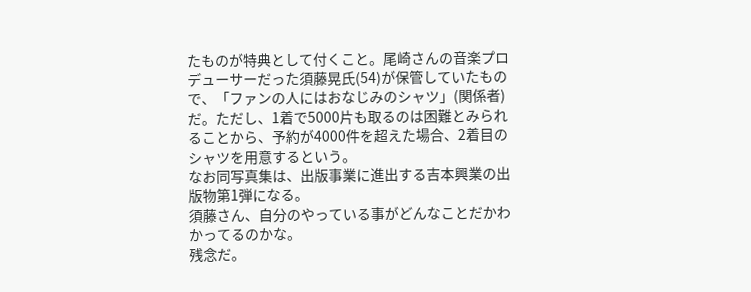たものが特典として付くこと。尾崎さんの音楽プロデューサーだった須藤晃氏(54)が保管していたもので、「ファンの人にはおなじみのシャツ」(関係者)だ。ただし、1着で5000片も取るのは困難とみられることから、予約が4000件を超えた場合、2着目のシャツを用意するという。
なお同写真集は、出版事業に進出する吉本興業の出版物第1弾になる。
須藤さん、自分のやっている事がどんなことだかわかってるのかな。
残念だ。